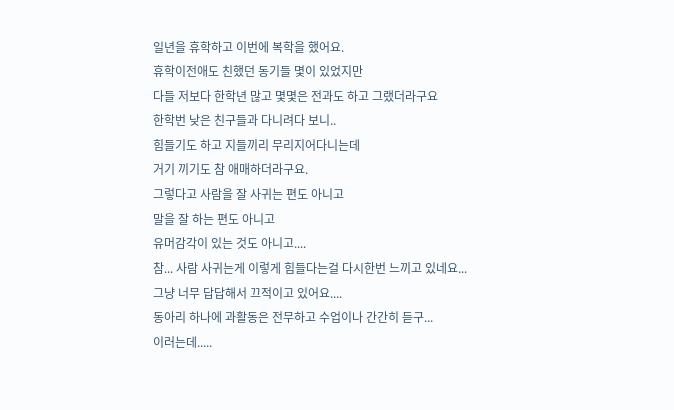일년을 휴학하고 이번에 복학을 했어요.
휴학이전애도 친했던 동기들 몇이 있었지만
다들 저보다 한학년 많고 몇몇은 전과도 하고 그랬더라구요
한학번 낮은 친구들과 다니려다 보니..
힘들기도 하고 지들끼리 무리지어다니는데
거기 끼기도 참 애매하더라구요.
그렇다고 사람을 잘 사귀는 편도 아니고
말을 잘 하는 편도 아니고
유머감각이 있는 것도 아니고....
참... 사람 사귀는게 이렇게 힘들다는걸 다시한번 느끼고 있네요...
그냥 너무 답답해서 끄적이고 있어요....
동아리 하나에 과활동은 전무하고 수업이나 간간히 듣구...
이러는데.....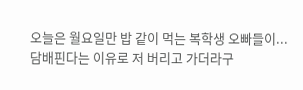오늘은 월요일만 밥 같이 먹는 복학생 오빠들이...
담배핀다는 이유로 저 버리고 가더라구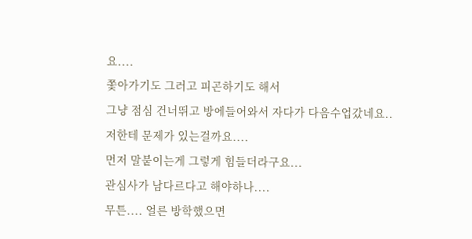요....
쫓아가기도 그러고 피곤하기도 해서
그냥 점심 건너뛰고 방에들어와서 자다가 다음수업갔네요..
저한테 문제가 있는걸까요....
먼저 말붙이는게 그렇게 힘들더라구요...
관심사가 남다르다고 해야하나....
무튼.... 얼른 방학했으면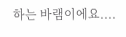하는 바램이에요....